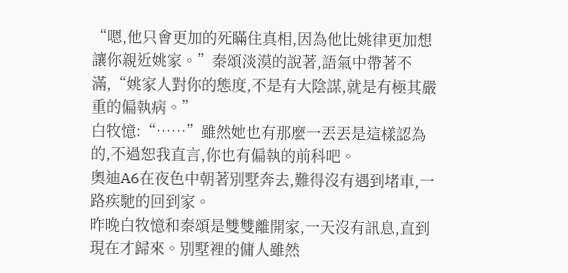“嗯,他只會更加的死瞞住真相,因為他比姚律更加想讓你親近姚家。”秦頌淡漠的說著,語氣中帶著不滿,“姚家人對你的態度,不是有大陰謀,就是有極其嚴重的偏執病。”
白牧憶:“……”雖然她也有那麼一丟丟是這樣認為的,不過恕我直言,你也有偏執的前科吧。
奧迪A6在夜色中朝著別墅奔去,難得沒有遇到堵車,一路疾馳的回到家。
昨晚白牧憶和秦頌是雙雙離開家,一天沒有訊息,直到現在才歸來。別墅裡的傭人雖然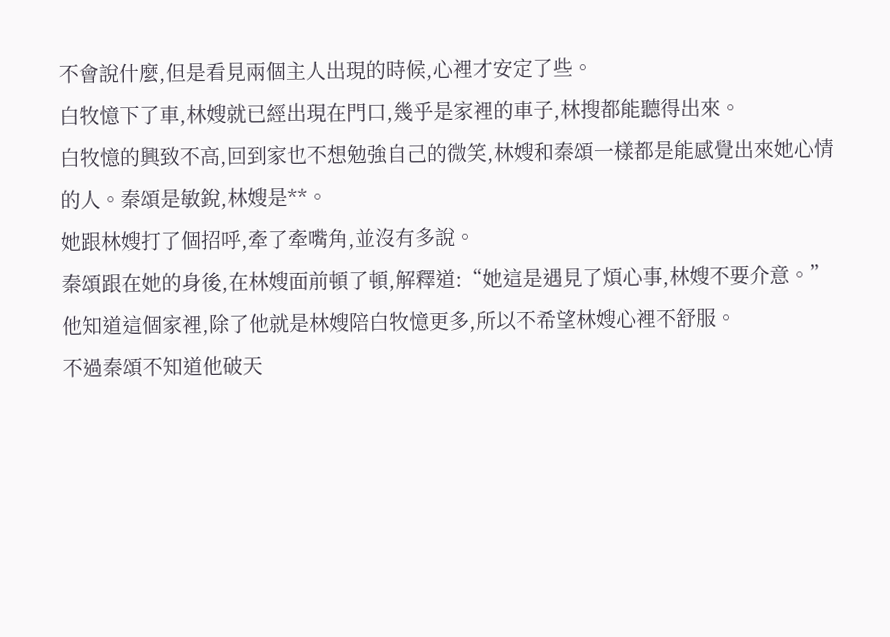不會說什麼,但是看見兩個主人出現的時候,心裡才安定了些。
白牧憶下了車,林嫂就已經出現在門口,幾乎是家裡的車子,林搜都能聽得出來。
白牧憶的興致不高,回到家也不想勉強自己的微笑,林嫂和秦頌一樣都是能感覺出來她心情的人。秦頌是敏銳,林嫂是**。
她跟林嫂打了個招呼,牽了牽嘴角,並沒有多說。
秦頌跟在她的身後,在林嫂面前頓了頓,解釋道:“她這是遇見了煩心事,林嫂不要介意。”
他知道這個家裡,除了他就是林嫂陪白牧憶更多,所以不希望林嫂心裡不舒服。
不過秦頌不知道他破天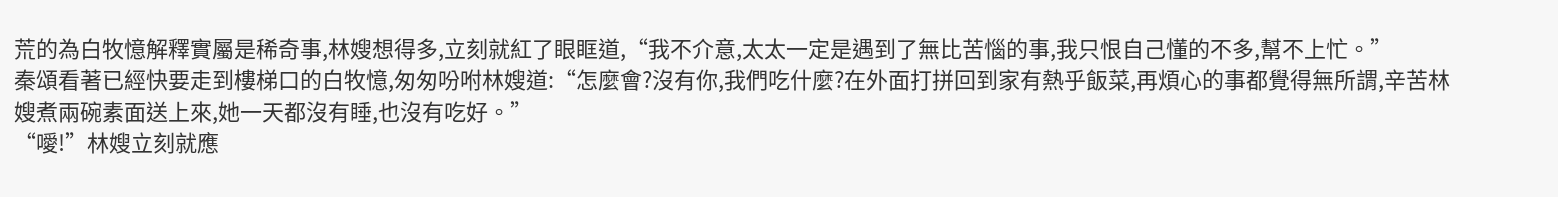荒的為白牧憶解釋實屬是稀奇事,林嫂想得多,立刻就紅了眼眶道,“我不介意,太太一定是遇到了無比苦惱的事,我只恨自己懂的不多,幫不上忙。”
秦頌看著已經快要走到樓梯口的白牧憶,匆匆吩咐林嫂道:“怎麼會?沒有你,我們吃什麼?在外面打拼回到家有熱乎飯菜,再煩心的事都覺得無所謂,辛苦林嫂煮兩碗素面送上來,她一天都沒有睡,也沒有吃好。”
“噯!”林嫂立刻就應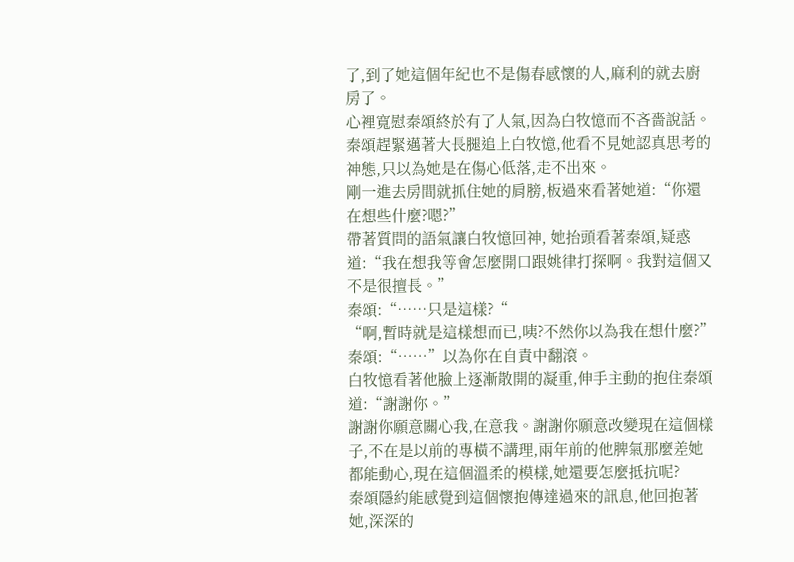了,到了她這個年紀也不是傷春感懷的人,麻利的就去廚房了。
心裡寬慰秦頌終於有了人氣,因為白牧憶而不吝嗇說話。
秦頌趕緊邁著大長腿追上白牧憶,他看不見她認真思考的神態,只以為她是在傷心低落,走不出來。
剛一進去房間就抓住她的肩膀,板過來看著她道:“你還在想些什麼?嗯?”
帶著質問的語氣讓白牧憶回神, 她抬頭看著秦頌,疑惑道:“我在想我等會怎麼開口跟姚律打探啊。我對這個又不是很擅長。”
秦頌:“……只是這樣?“
“啊,暫時就是這樣想而已,咦?不然你以為我在想什麼?”
秦頌:“……”以為你在自責中翻滾。
白牧憶看著他臉上逐漸散開的凝重,伸手主動的抱住秦頌道:“謝謝你。”
謝謝你願意關心我,在意我。謝謝你願意改變現在這個樣子,不在是以前的專橫不講理,兩年前的他脾氣那麼差她都能動心,現在這個溫柔的模樣,她還要怎麼抵抗呢?
秦頌隱約能感覺到這個懷抱傳達過來的訊息,他回抱著她,深深的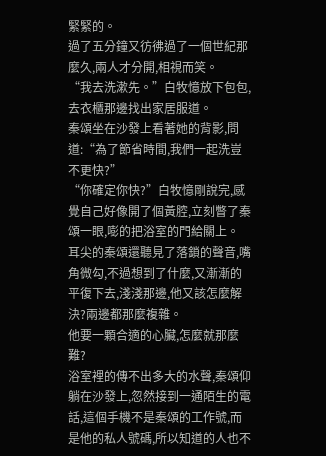緊緊的。
過了五分鐘又彷彿過了一個世紀那麼久,兩人才分開,相視而笑。
“我去洗漱先。”白牧憶放下包包,去衣櫃那邊找出家居服道。
秦頌坐在沙發上看著她的背影,問道:“為了節省時間,我們一起洗豈不更快?”
“你確定你快?”白牧憶剛說完,感覺自己好像開了個黃腔,立刻瞥了秦頌一眼,嘭的把浴室的門給關上。
耳尖的秦頌還聽見了落鎖的聲音,嘴角微勾,不過想到了什麼,又漸漸的平復下去,淺淺那邊,他又該怎麼解決?兩邊都那麼複雜。
他要一顆合適的心臟,怎麼就那麼難?
浴室裡的傳不出多大的水聲,秦頌仰躺在沙發上,忽然接到一通陌生的電話,這個手機不是秦頌的工作號,而是他的私人號碼,所以知道的人也不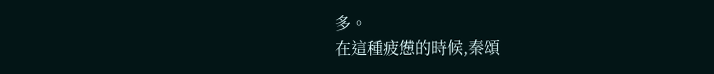多。
在這種疲憊的時候,秦頌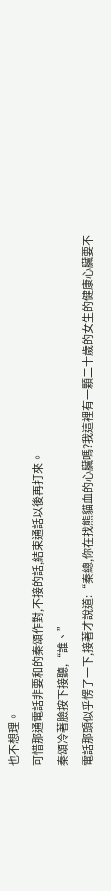也不想理。
可惜那通電話非要和的秦頌作對,不接的話,結束通話以後再打來。
秦頌冷著臉按下接聽,“誰、”
電話那頭似乎愣了一下,接著才說道:“秦總,你在找熊貓血的心臟嗎?我這裡有一顆二十歲的女生的健康心臟要不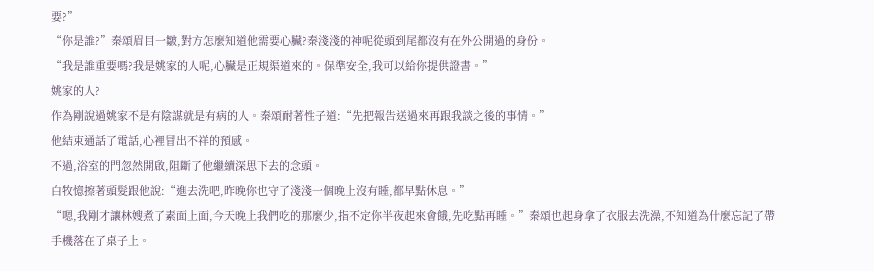要?”
“你是誰?”秦頌眉目一皺,對方怎麼知道他需要心臟?秦淺淺的神呢從頭到尾都沒有在外公開過的身份。
“我是誰重要嗎?我是姚家的人呢,心臟是正規渠道來的。保準安全,我可以給你提供證書。”
姚家的人?
作為剛說過姚家不是有陰謀就是有病的人。秦頌耐著性子道:“先把報告送過來再跟我談之後的事情。”
他結束通話了電話,心裡冒出不祥的預感。
不過,浴室的門忽然開啟,阻斷了他繼續深思下去的念頭。
白牧憶擦著頭髮跟他說:“進去洗吧,昨晚你也守了淺淺一個晚上沒有睡,都早點休息。”
“嗯,我剛才讓林嫂煮了素面上面,今天晚上我們吃的那麼少,指不定你半夜起來會餓,先吃點再睡。”秦頌也起身拿了衣服去洗澡,不知道為什麼忘記了帶手機落在了桌子上。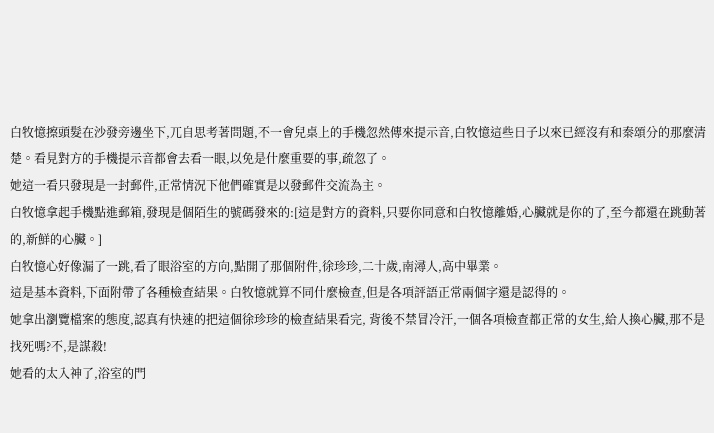白牧憶擦頭髮在沙發旁邊坐下,兀自思考著問題,不一會兒桌上的手機忽然傳來提示音,白牧憶這些日子以來已經沒有和秦頌分的那麼清楚。看見對方的手機提示音都會去看一眼,以免是什麼重要的事,疏忽了。
她這一看只發現是一封郵件,正常情況下他們確實是以發郵件交流為主。
白牧憶拿起手機點進郵箱,發現是個陌生的號碼發來的:[這是對方的資料,只要你同意和白牧憶離婚,心臟就是你的了,至今都還在跳動著的,新鮮的心臟。]
白牧憶心好像漏了一跳,看了眼浴室的方向,點開了那個附件,徐珍珍,二十歲,南潯人,高中畢業。
這是基本資料,下面附帶了各種檢查結果。白牧憶就算不同什麼檢查,但是各項評語正常兩個字還是認得的。
她拿出瀏覽檔案的態度,認真有快速的把這個徐珍珍的檢查結果看完, 背後不禁冒冷汗,一個各項檢查都正常的女生,給人換心臟,那不是找死嗎?不,是謀殺!
她看的太入神了,浴室的門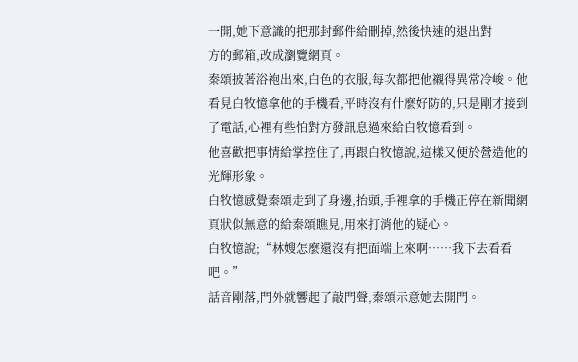一開,她下意識的把那封郵件給刪掉,然後快速的退出對
方的郵箱,改成瀏覽網頁。
秦頌披著浴袍出來,白色的衣服,每次都把他襯得異常冷峻。他看見白牧憶拿他的手機看,平時沒有什麼好防的,只是剛才接到了電話,心裡有些怕對方發訊息過來給白牧憶看到。
他喜歡把事情給掌控住了,再跟白牧憶說,這樣又便於營造他的光輝形象。
白牧憶感覺秦頌走到了身邊,抬頭,手裡拿的手機正停在新聞網頁狀似無意的給秦頌瞧見,用來打消他的疑心。
白牧憶說;“林嫂怎麼還沒有把面端上來啊……我下去看看吧。”
話音剛落,門外就響起了敲門聲,秦頌示意她去開門。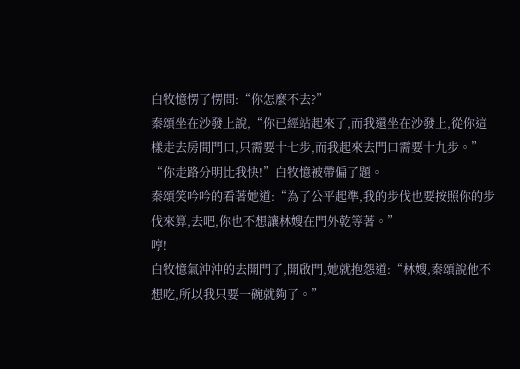白牧憶愣了愣問:“你怎麼不去?”
秦頌坐在沙發上說,“你已經站起來了,而我還坐在沙發上,從你這樣走去房間門口,只需要十七步,而我起來去門口需要十九步。”
“你走路分明比我快!”白牧憶被帶偏了題。
秦頌笑吟吟的看著她道:“為了公平起準,我的步伐也要按照你的步伐來算,去吧,你也不想讓林嫂在門外乾等著。”
哼!
白牧憶氣沖沖的去開門了,開啟門,她就抱怨道:“林嫂,秦頌說他不想吃,所以我只要一碗就夠了。”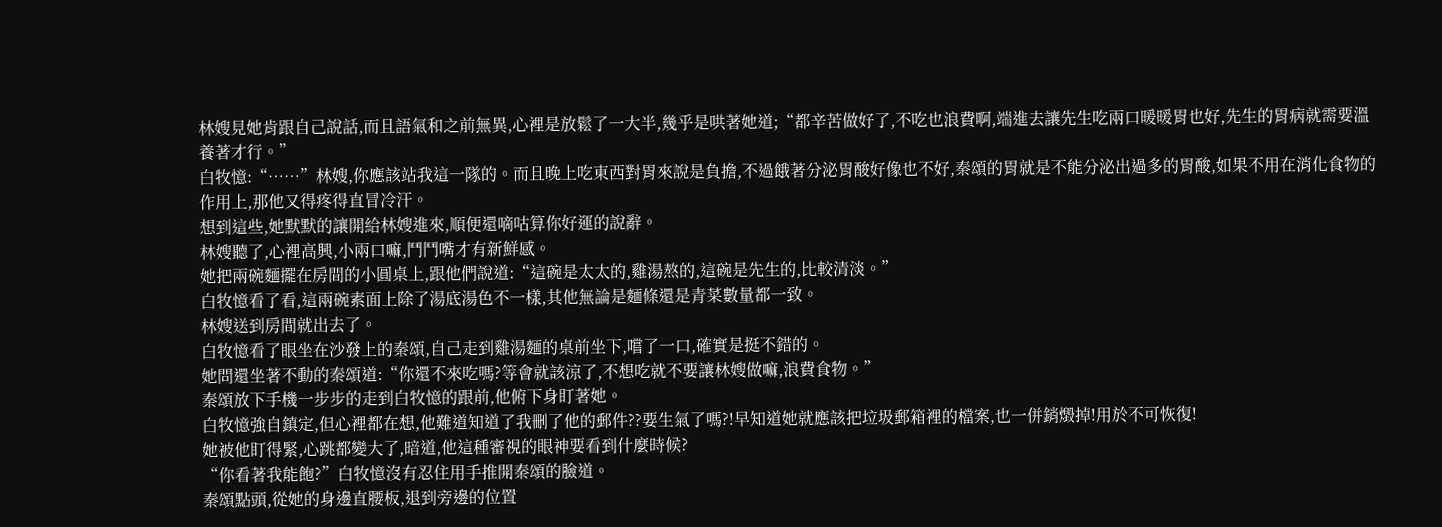林嫂見她肯跟自己說話,而且語氣和之前無異,心裡是放鬆了一大半,幾乎是哄著她道;“都辛苦做好了,不吃也浪費啊,端進去讓先生吃兩口暖暖胃也好,先生的胃病就需要溫養著才行。”
白牧憶:“……”林嫂,你應該站我這一隊的。而且晚上吃東西對胃來說是負擔,不過餓著分泌胃酸好像也不好,秦頌的胃就是不能分泌出過多的胃酸,如果不用在消化食物的作用上,那他又得疼得直冒冷汗。
想到這些,她默默的讓開給林嫂進來,順便還嘀咕算你好運的說辭。
林嫂聽了,心裡高興,小兩口嘛,鬥鬥嘴才有新鮮感。
她把兩碗麵擺在房間的小圓桌上,跟他們說道:“這碗是太太的,雞湯熬的,這碗是先生的,比較清淡。”
白牧憶看了看,這兩碗素面上除了湯底湯色不一樣,其他無論是麵條還是青菜數量都一致。
林嫂送到房間就出去了。
白牧憶看了眼坐在沙發上的秦頌,自己走到雞湯麵的桌前坐下,嚐了一口,確實是挺不錯的。
她問還坐著不動的秦頌道:“你還不來吃嗎?等會就該涼了,不想吃就不要讓林嫂做嘛,浪費食物。”
秦頌放下手機一步步的走到白牧憶的跟前,他俯下身盯著她。
白牧憶強自鎮定,但心裡都在想,他難道知道了我刪了他的郵件??要生氣了嗎?!早知道她就應該把垃圾郵箱裡的檔案,也一併銷燬掉!用於不可恢復!
她被他盯得緊,心跳都變大了,暗道,他這種審視的眼神要看到什麼時候?
“你看著我能飽?”白牧憶沒有忍住用手推開秦頌的臉道。
秦頌點頭,從她的身邊直腰板,退到旁邊的位置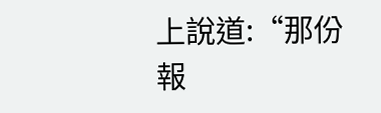上說道:“那份報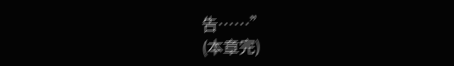告……”
(本章完)